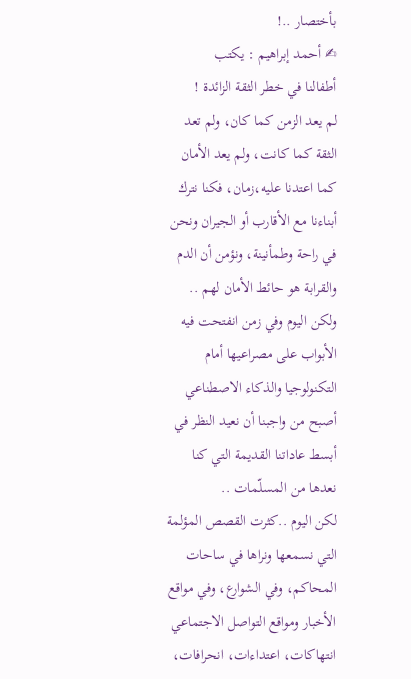بأختصار ..!
✍ أحمد إبراهيم : يكتب
أطفالنا في خطر الثقة الزائدة !
لم يعد الزمن كما كان، ولم تعد الثقة كما كانت، ولم يعد الأمان كما اعتدنا عليه،زمان، فكنا نترك أبناءنا مع الأقارب أو الجيران ونحن في راحة وطمأنينة، ونؤمن أن الدم والقرابة هو حائط الأمان لهم ..
ولكن اليوم وفي زمن انفتحت فيه الأبواب على مصراعيها أمام التكنولوجيا والذكاء الاصطناعي أصبح من واجبنا أن نعيد النظر في أبسط عاداتنا القديمة التي كنا نعدها من المسلّمات ..
لكن اليوم ..كثرت القصص المؤلمة التي نسمعها ونراها في ساحات المحاكم، وفي الشوارع، وفي مواقع الأخبار ومواقع التواصل الاجتماعي
انتهاكات، اعتداءات، انحرافات،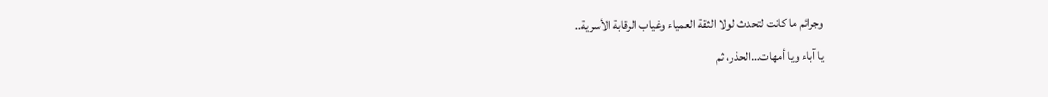وجرائم ما كانت لتحدث لولا الثقة العمياء وغياب الرقابة الأسرية..
يا آباء ويا أمهات…الحذر، ثم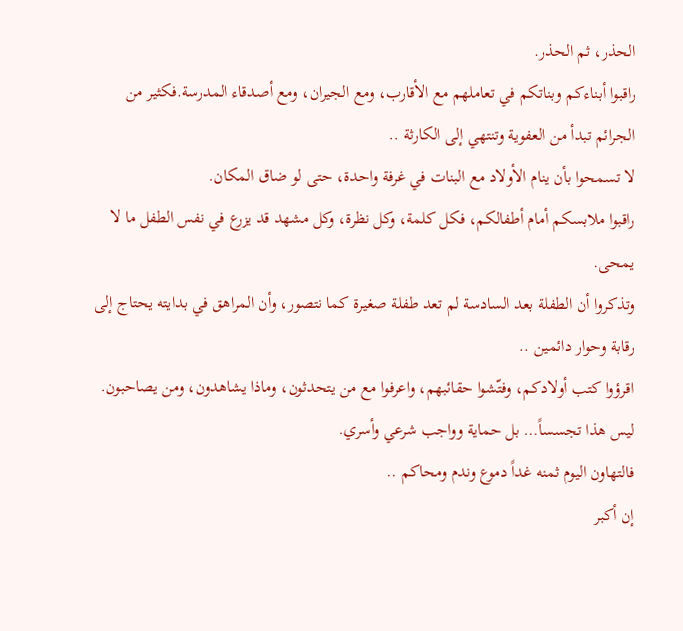الحذر، ثم الحذر.
راقبوا أبناءكم وبناتكم في تعاملهم مع الأقارب، ومع الجيران، ومع أصدقاء المدرسة.فكثير من الجرائم تبدأ من العفوية وتنتهي إلى الكارثة ..
لا تسمحوا بأن ينام الأولاد مع البنات في غرفة واحدة، حتى لو ضاق المكان.
راقبوا ملابسكم أمام أطفالكم، فكل كلمة، وكل نظرة، وكل مشهد قد يزرع في نفس الطفل ما لا يمحى.
وتذكروا أن الطفلة بعد السادسة لم تعد طفلة صغيرة كما نتصور، وأن المراهق في بدايته يحتاج إلى رقابة وحوار دائمين ..
اقرؤوا كتب أولادكم، وفتّشوا حقائبهم، واعرفوا مع من يتحدثون، وماذا يشاهدون، ومن يصاحبون.
ليس هذا تجسساً… بل حماية وواجب شرعي وأسري.
فالتهاون اليوم ثمنه غداً دموع وندم ومحاكم ..
إن أكبر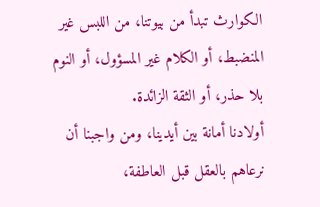الكوارث تبدأ من بيوتنا، من اللبس غير المنضبط، أو الكلام غير المسؤول، أو النوم بلا حذر، أو الثقة الزائدة.
أولادنا أمانة بين أيدينا، ومن واجبنا أن نرعاهم بالعقل قبل العاطفة،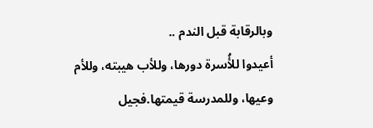وبالرقابة قبل الندم ..
أعيدوا للأُسرة دورها، وللأب هيبته، وللأم وعيها، وللمدرسة قيمتها.فجيل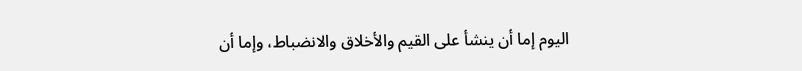اليوم إما أن ينشأ على القيم والأخلاق والانضباط، وإما أن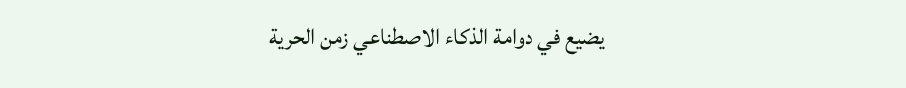يضيع في دوامة الذكاء الاصطناعي زمن الحرية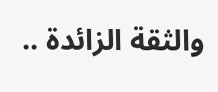والثقة الزائدة ..